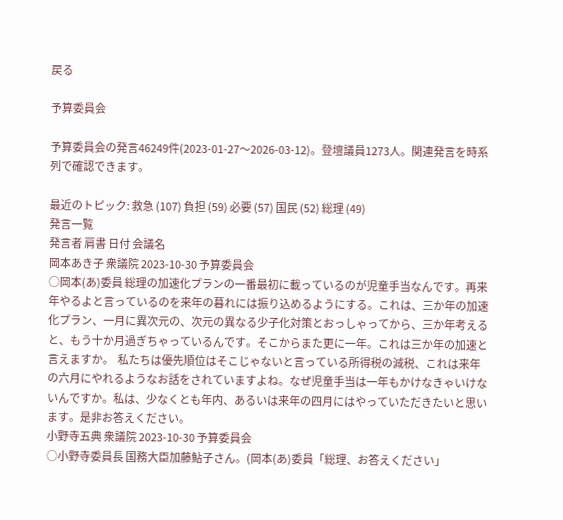戻る

予算委員会

予算委員会の発言46249件(2023-01-27〜2026-03-12)。登壇議員1273人。関連発言を時系列で確認できます。

最近のトピック: 救急 (107) 負担 (59) 必要 (57) 国民 (52) 総理 (49)
発言一覧
発言者 肩書 日付 会議名
岡本あき子 衆議院 2023-10-30 予算委員会
○岡本(あ)委員 総理の加速化プランの一番最初に載っているのが児童手当なんです。再来年やるよと言っているのを来年の暮れには振り込めるようにする。これは、三か年の加速化プラン、一月に異次元の、次元の異なる少子化対策とおっしゃってから、三か年考えると、もう十か月過ぎちゃっているんです。そこからまた更に一年。これは三か年の加速と言えますか。  私たちは優先順位はそこじゃないと言っている所得税の減税、これは来年の六月にやれるようなお話をされていますよね。なぜ児童手当は一年もかけなきゃいけないんですか。私は、少なくとも年内、あるいは来年の四月にはやっていただきたいと思います。是非お答えください。
小野寺五典 衆議院 2023-10-30 予算委員会
○小野寺委員長 国務大臣加藤鮎子さん。(岡本(あ)委員「総理、お答えください」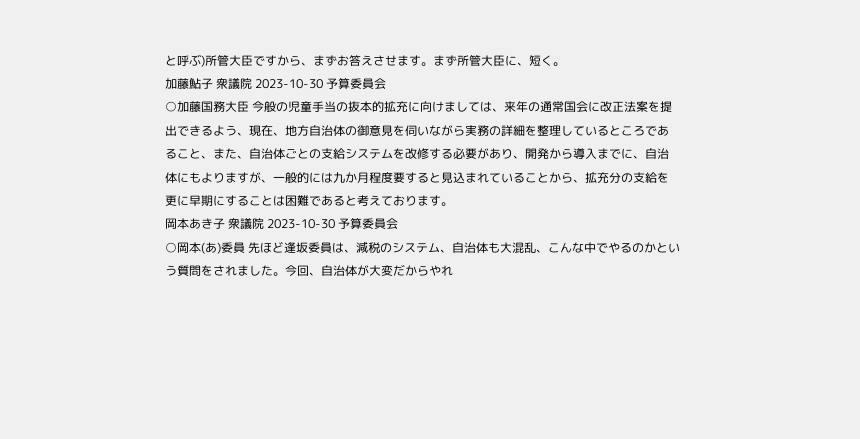と呼ぶ)所管大臣ですから、まずお答えさせます。まず所管大臣に、短く。
加藤鮎子 衆議院 2023-10-30 予算委員会
○加藤国務大臣 今般の児童手当の抜本的拡充に向けましては、来年の通常国会に改正法案を提出できるよう、現在、地方自治体の御意見を伺いながら実務の詳細を整理しているところであること、また、自治体ごとの支給システムを改修する必要があり、開発から導入までに、自治体にもよりますが、一般的には九か月程度要すると見込まれていることから、拡充分の支給を更に早期にすることは困難であると考えております。
岡本あき子 衆議院 2023-10-30 予算委員会
○岡本(あ)委員 先ほど逢坂委員は、減税のシステム、自治体も大混乱、こんな中でやるのかという質問をされました。今回、自治体が大変だからやれ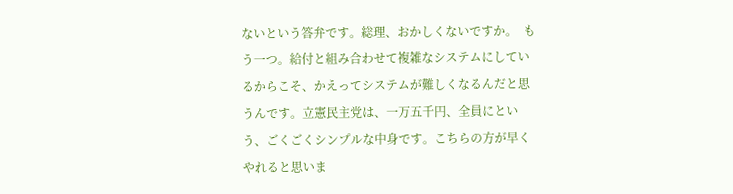ないという答弁です。総理、おかしくないですか。  もう一つ。給付と組み合わせて複雑なシステムにしているからこそ、かえってシステムが難しくなるんだと思うんです。立憲民主党は、一万五千円、全員にという、ごくごくシンプルな中身です。こちらの方が早くやれると思いま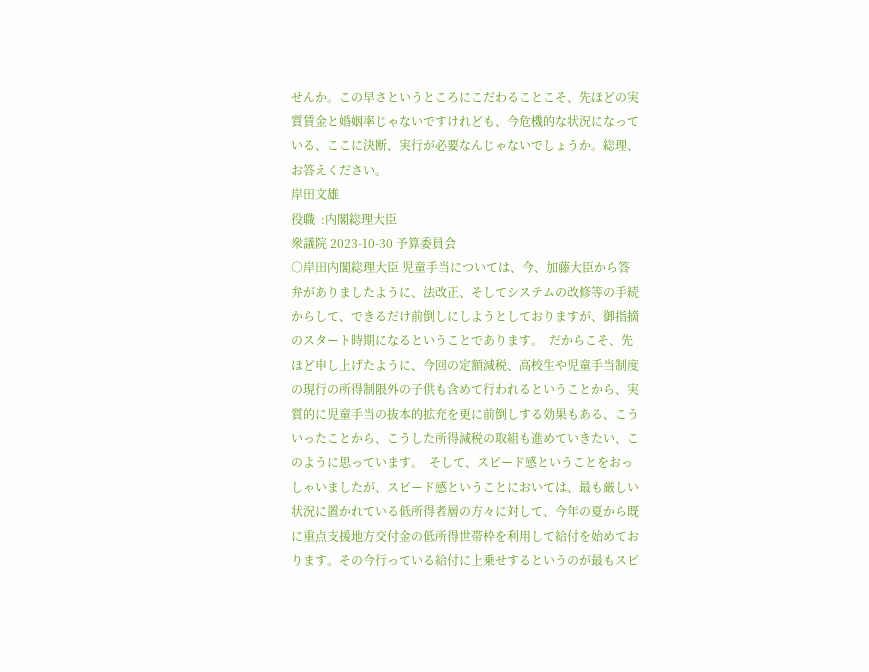せんか。この早さというところにこだわることこそ、先ほどの実質賃金と婚姻率じゃないですけれども、今危機的な状況になっている、ここに決断、実行が必要なんじゃないでしょうか。総理、お答えください。
岸田文雄
役職  :内閣総理大臣
衆議院 2023-10-30 予算委員会
○岸田内閣総理大臣 児童手当については、今、加藤大臣から答弁がありましたように、法改正、そしてシステムの改修等の手続からして、できるだけ前倒しにしようとしておりますが、御指摘のスタート時期になるということであります。  だからこそ、先ほど申し上げたように、今回の定額減税、高校生や児童手当制度の現行の所得制限外の子供も含めて行われるということから、実質的に児童手当の抜本的拡充を更に前倒しする効果もある、こういったことから、こうした所得減税の取組も進めていきたい、このように思っています。  そして、スピード感ということをおっしゃいましたが、スピード感ということにおいては、最も厳しい状況に置かれている低所得者層の方々に対して、今年の夏から既に重点支援地方交付金の低所得世帯枠を利用して給付を始めております。その今行っている給付に上乗せするというのが最もスピ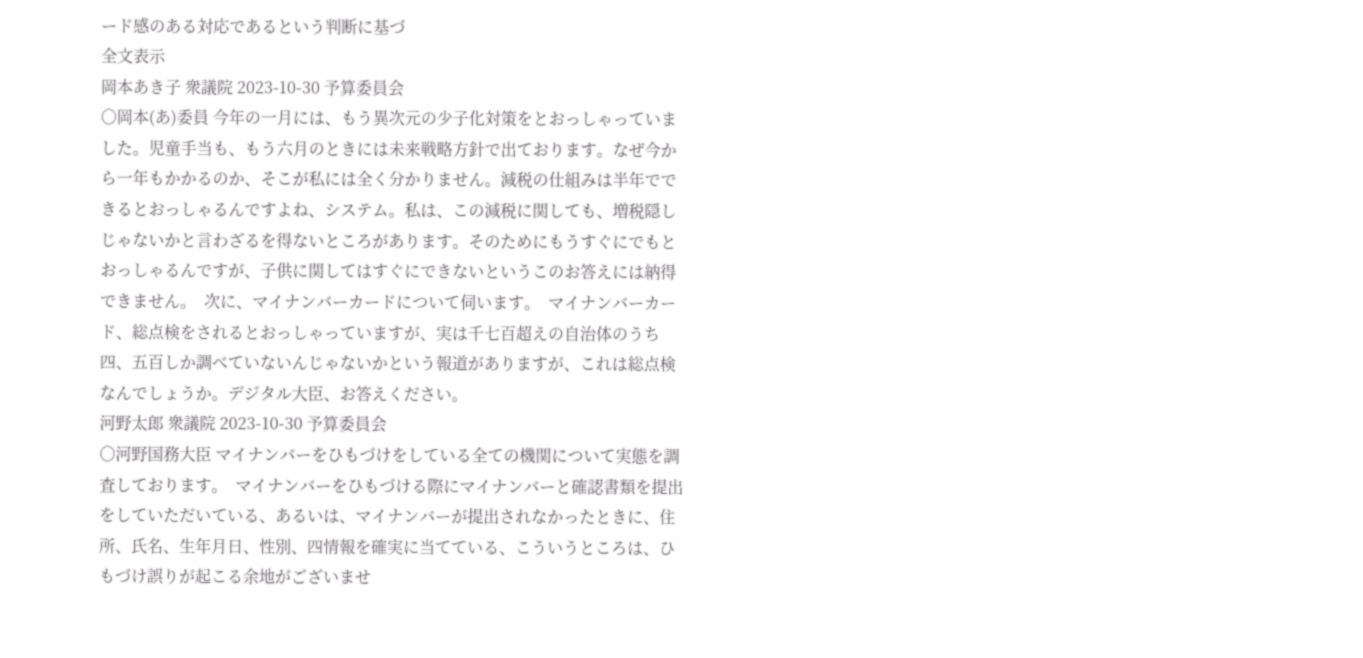ード感のある対応であるという判断に基づ
全文表示
岡本あき子 衆議院 2023-10-30 予算委員会
○岡本(あ)委員 今年の一月には、もう異次元の少子化対策をとおっしゃっていました。児童手当も、もう六月のときには未来戦略方針で出ております。なぜ今から一年もかかるのか、そこが私には全く分かりません。減税の仕組みは半年でできるとおっしゃるんですよね、システム。私は、この減税に関しても、増税隠しじゃないかと言わざるを得ないところがあります。そのためにもうすぐにでもとおっしゃるんですが、子供に関してはすぐにできないというこのお答えには納得できません。  次に、マイナンバーカードについて伺います。  マイナンバーカード、総点検をされるとおっしゃっていますが、実は千七百超えの自治体のうち四、五百しか調べていないんじゃないかという報道がありますが、これは総点検なんでしょうか。デジタル大臣、お答えください。
河野太郎 衆議院 2023-10-30 予算委員会
○河野国務大臣 マイナンバーをひもづけをしている全ての機関について実態を調査しております。  マイナンバーをひもづける際にマイナンバーと確認書類を提出をしていただいている、あるいは、マイナンバーが提出されなかったときに、住所、氏名、生年月日、性別、四情報を確実に当てている、こういうところは、ひもづけ誤りが起こる余地がございませ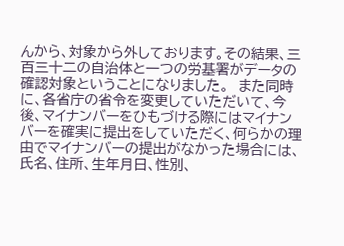んから、対象から外しております。その結果、三百三十二の自治体と一つの労基署がデータの確認対象ということになりました。  また同時に、各省庁の省令を変更していただいて、今後、マイナンバーをひもづける際にはマイナンバーを確実に提出をしていただく、何らかの理由でマイナンバーの提出がなかった場合には、氏名、住所、生年月日、性別、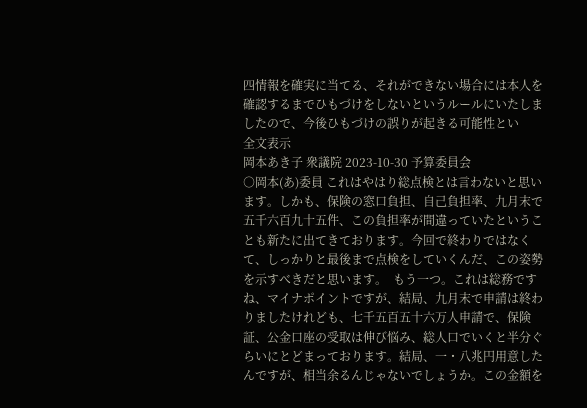四情報を確実に当てる、それができない場合には本人を確認するまでひもづけをしないというルールにいたしましたので、今後ひもづけの誤りが起きる可能性とい
全文表示
岡本あき子 衆議院 2023-10-30 予算委員会
○岡本(あ)委員 これはやはり総点検とは言わないと思います。しかも、保険の窓口負担、自己負担率、九月末で五千六百九十五件、この負担率が間違っていたということも新たに出てきております。今回で終わりではなくて、しっかりと最後まで点検をしていくんだ、この姿勢を示すべきだと思います。  もう一つ。これは総務ですね、マイナポイントですが、結局、九月末で申請は終わりましたけれども、七千五百五十六万人申請で、保険証、公金口座の受取は伸び悩み、総人口でいくと半分ぐらいにとどまっております。結局、一・八兆円用意したんですが、相当余るんじゃないでしょうか。この金額を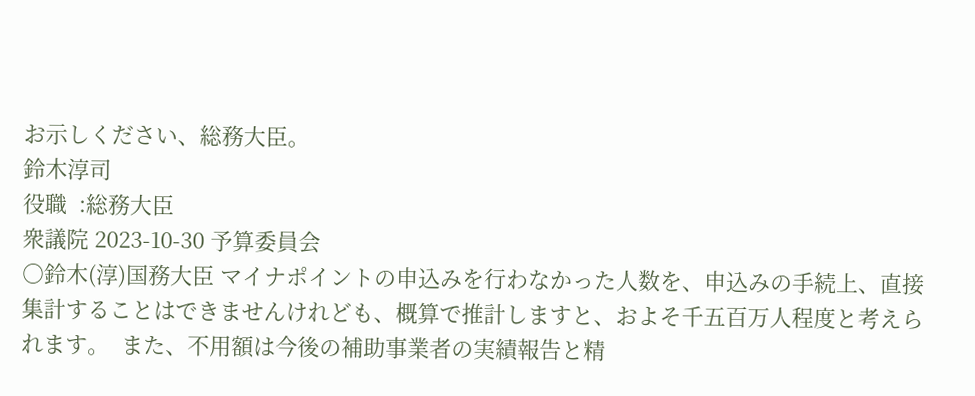お示しください、総務大臣。
鈴木淳司
役職  :総務大臣
衆議院 2023-10-30 予算委員会
○鈴木(淳)国務大臣 マイナポイントの申込みを行わなかった人数を、申込みの手続上、直接集計することはできませんけれども、概算で推計しますと、およそ千五百万人程度と考えられます。  また、不用額は今後の補助事業者の実績報告と精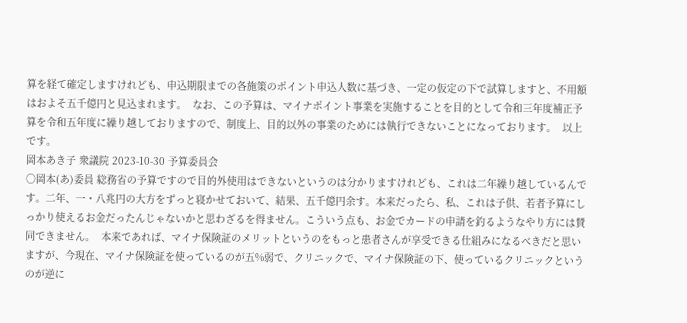算を経て確定しますけれども、申込期限までの各施策のポイント申込人数に基づき、一定の仮定の下で試算しますと、不用額はおよそ五千億円と見込まれます。  なお、この予算は、マイナポイント事業を実施することを目的として令和三年度補正予算を令和五年度に繰り越しておりますので、制度上、目的以外の事業のためには執行できないことになっております。  以上です。
岡本あき子 衆議院 2023-10-30 予算委員会
○岡本(あ)委員 総務省の予算ですので目的外使用はできないというのは分かりますけれども、これは二年繰り越しているんです。二年、一・八兆円の大方をずっと寝かせておいて、結果、五千億円余す。本来だったら、私、これは子供、若者予算にしっかり使えるお金だったんじゃないかと思わざるを得ません。こういう点も、お金でカードの申請を釣るようなやり方には賛同できません。  本来であれば、マイナ保険証のメリットというのをもっと患者さんが享受できる仕組みになるべきだと思いますが、今現在、マイナ保険証を使っているのが五%弱で、クリニックで、マイナ保険証の下、使っているクリニックというのが逆に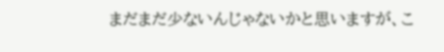まだまだ少ないんじゃないかと思いますが、こ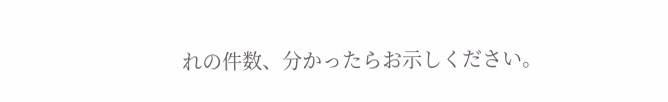れの件数、分かったらお示しください。